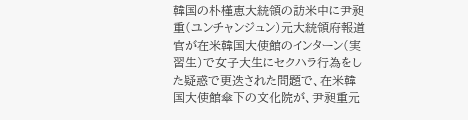韓国の朴槿恵大統領の訪米中に尹昶重(ユンチャンジュン)元大統領府報道官が在米韓国大使館のインターン(実習生)で女子大生にセクハラ行為をした疑惑で更迭された問題で、在米韓国大使館傘下の文化院が、尹昶重元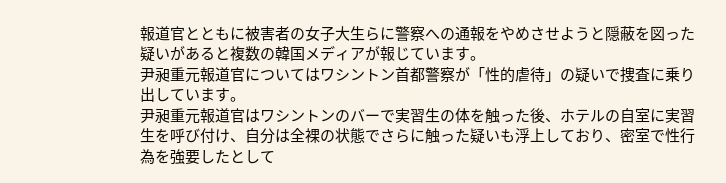報道官とともに被害者の女子大生らに警察への通報をやめさせようと隠蔽を図った疑いがあると複数の韓国メディアが報じています。
尹昶重元報道官についてはワシントン首都警察が「性的虐待」の疑いで捜査に乗り出しています。
尹昶重元報道官はワシントンのバーで実習生の体を触った後、ホテルの自室に実習生を呼び付け、自分は全裸の状態でさらに触った疑いも浮上しており、密室で性行為を強要したとして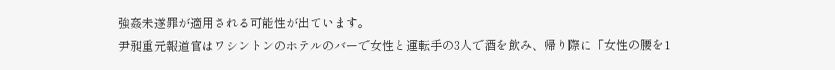強姦未遂罪が適用される可能性が出ています。
尹昶重元報道官はワシントンのホテルのバーで女性と運転手の3人で酒を飲み、帰り際に「女性の腰を1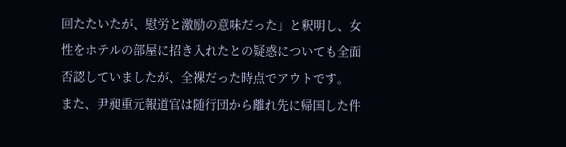回たたいたが、慰労と激励の意味だった」と釈明し、女性をホテルの部屋に招き入れたとの疑惑についても全面否認していましたが、全裸だった時点でアウトです。
また、尹昶重元報道官は随行団から離れ先に帰国した件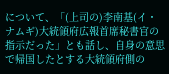について、「(上司の)李南基(イ・ナムギ)大統領府広報首席秘書官の指示だった」とも話し、自身の意思で帰国したとする大統領府側の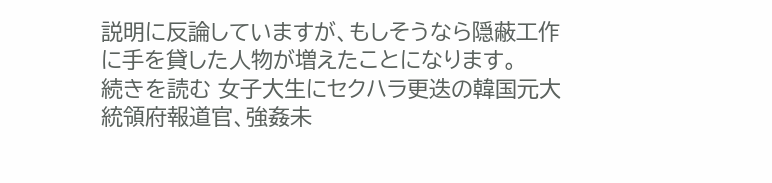説明に反論していますが、もしそうなら隠蔽工作に手を貸した人物が増えたことになります。
続きを読む 女子大生にセクハラ更迭の韓国元大統領府報道官、強姦未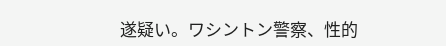遂疑い。ワシントン警察、性的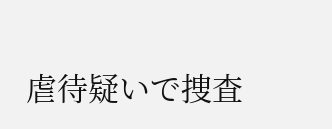虐待疑いで捜査